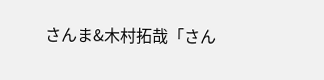さんま&木村拓哉「さん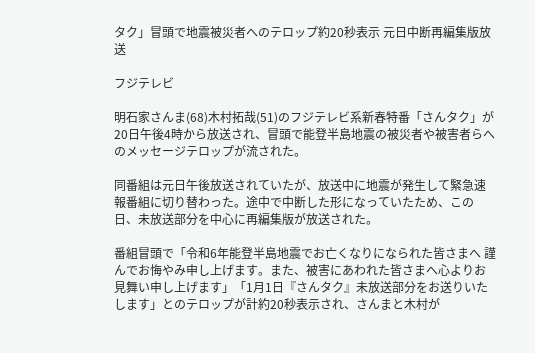タク」冒頭で地震被災者へのテロップ約20秒表示 元日中断再編集版放送

フジテレビ

明石家さんま(68)木村拓哉(51)のフジテレビ系新春特番「さんタク」が20日午後4時から放送され、冒頭で能登半島地震の被災者や被害者らへのメッセージテロップが流された。

同番組は元日午後放送されていたが、放送中に地震が発生して緊急速報番組に切り替わった。途中で中断した形になっていたため、この日、未放送部分を中心に再編集版が放送された。

番組冒頭で「令和6年能登半島地震でお亡くなりになられた皆さまへ 謹んでお悔やみ申し上げます。また、被害にあわれた皆さまへ心よりお見舞い申し上げます」「1月1日『さんタク』未放送部分をお送りいたします」とのテロップが計約20秒表示され、さんまと木村が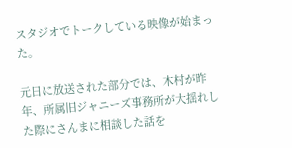スタジオでトークしている映像が始まった。

元日に放送された部分では、木村が昨年、所属旧ジャニーズ事務所が大揺れした際にさんまに相談した話を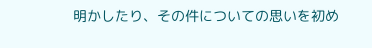明かしたり、その件についての思いを初め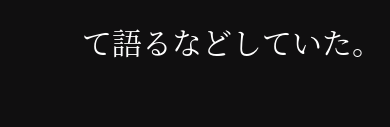て語るなどしていた。